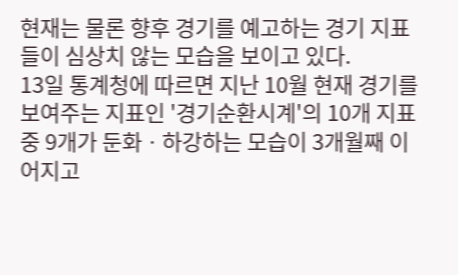현재는 물론 향후 경기를 예고하는 경기 지표들이 심상치 않는 모습을 보이고 있다.
13일 통계청에 따르면 지난 10월 현재 경기를 보여주는 지표인 '경기순환시계'의 10개 지표 중 9개가 둔화ㆍ하강하는 모습이 3개월째 이어지고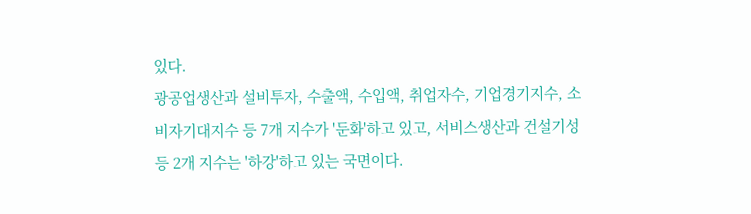있다.
광공업생산과 설비투자, 수출액, 수입액, 취업자수, 기업경기지수, 소비자기대지수 등 7개 지수가 '둔화'하고 있고, 서비스생산과 건설기성 등 2개 지수는 '하강'하고 있는 국면이다.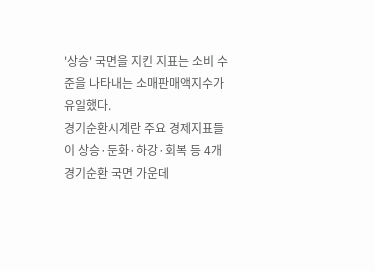'상승' 국면을 지킨 지표는 소비 수준을 나타내는 소매판매액지수가 유일했다.
경기순환시계란 주요 경제지표들이 상승·둔화·하강·회복 등 4개 경기순환 국면 가운데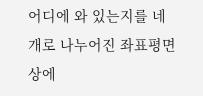어디에 와 있는지를 네 개로 나누어진 좌표평면상에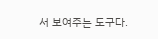서 보여주는 도구다.